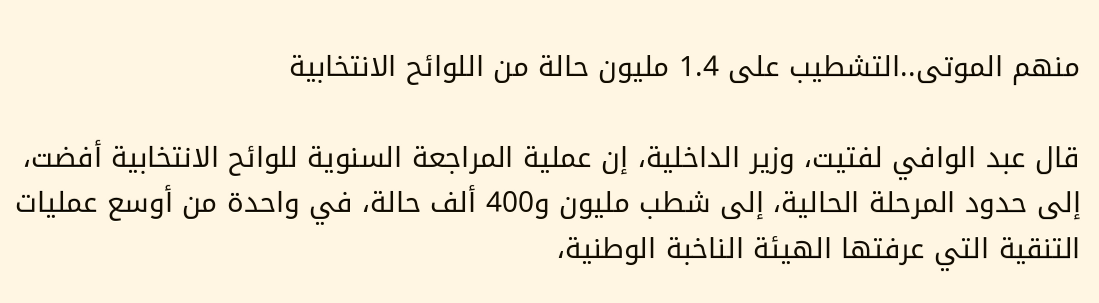منهم الموتى..التشطيب على 1.4 مليون حالة من اللوائح الانتخابية

قال عبد الوافي لفتيت، وزير الداخلية، إن عملية المراجعة السنوية للوائح الانتخابية أفضت، إلى حدود المرحلة الحالية، إلى شطب مليون و400 ألف حالة، في واحدة من أوسع عمليات التنقية التي عرفتها الهيئة الناخبة الوطنية،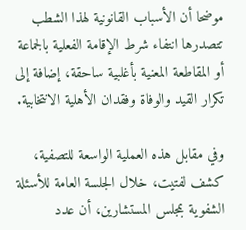موضحا أن الأسباب القانونية لهذا الشطب تتصدرها انتفاء شرط الإقامة الفعلية بالجماعة أو المقاطعة المعنية بأغلبية ساحقة، إضافة إلى تكرار القيد والوفاة وفقدان الأهلية الانتخابية.

وفي مقابل هذه العملية الواسعة للتصفية، كشف لفتيت، خلال الجلسة العامة للأسئلة الشفوية بمجلس المستشارين، أن عدد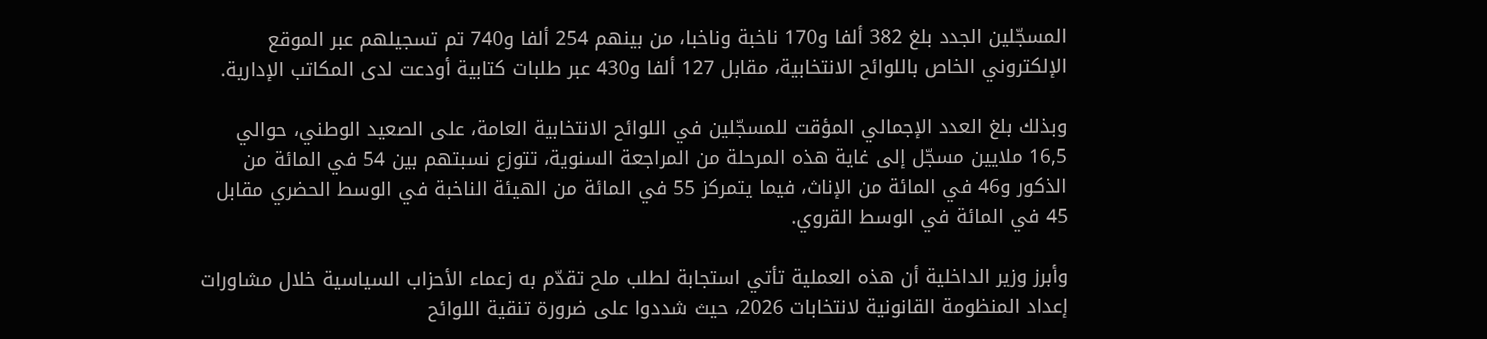المسجّلين الجدد بلغ 382 ألفا و170 ناخبة وناخبا، من بينهم 254 ألفا و740 تم تسجيلهم عبر الموقع الإلكتروني الخاص باللوائح الانتخابية، مقابل 127 ألفا و430 عبر طلبات كتابية أودعت لدى المكاتب الإدارية.

وبذلك بلغ العدد الإجمالي المؤقت للمسجّلين في اللوائح الانتخابية العامة، على الصعيد الوطني، حوالي 16,5 ملايين مسجّل إلى غاية هذه المرحلة من المراجعة السنوية، تتوزع نسبتهم بين 54 في المائة من الذكور و46 في المائة من الإناث، فيما يتمركز 55 في المائة من الهيئة الناخبة في الوسط الحضري مقابل 45 في المائة في الوسط القروي.

وأبرز وزير الداخلية أن هذه العملية تأتي استجابة لطلب ملح تقدّم به زعماء الأحزاب السياسية خلال مشاورات إعداد المنظومة القانونية لانتخابات 2026، حيث شددوا على ضرورة تنقية اللوائح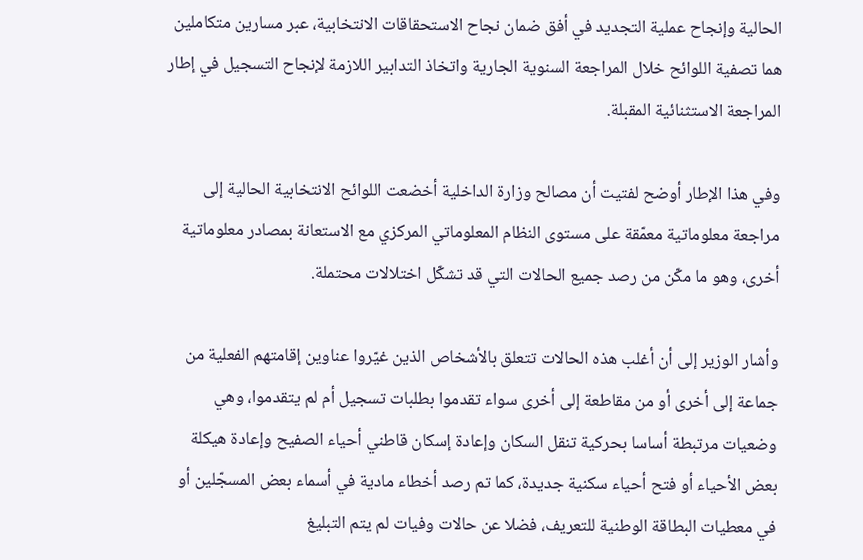الحالية وإنجاح عملية التجديد في أفق ضمان نجاح الاستحقاقات الانتخابية، عبر مسارين متكاملين هما تصفية اللوائح خلال المراجعة السنوية الجارية واتخاذ التدابير اللازمة لإنجاح التسجيل في إطار المراجعة الاستثنائية المقبلة.

وفي هذا الإطار أوضح لفتيت أن مصالح وزارة الداخلية أخضعت اللوائح الانتخابية الحالية إلى مراجعة معلوماتية معمّقة على مستوى النظام المعلوماتي المركزي مع الاستعانة بمصادر معلوماتية أخرى، وهو ما مكّن من رصد جميع الحالات التي قد تشكّل اختلالات محتملة.

وأشار الوزير إلى أن أغلب هذه الحالات تتعلق بالأشخاص الذين غيّروا عناوين إقامتهم الفعلية من جماعة إلى أخرى أو من مقاطعة إلى أخرى سواء تقدموا بطلبات تسجيل أم لم يتقدموا، وهي وضعيات مرتبطة أساسا بحركية تنقل السكان وإعادة إسكان قاطني أحياء الصفيح وإعادة هيكلة بعض الأحياء أو فتح أحياء سكنية جديدة، كما تم رصد أخطاء مادية في أسماء بعض المسجّلين أو في معطيات البطاقة الوطنية للتعريف، فضلا عن حالات وفيات لم يتم التبليغ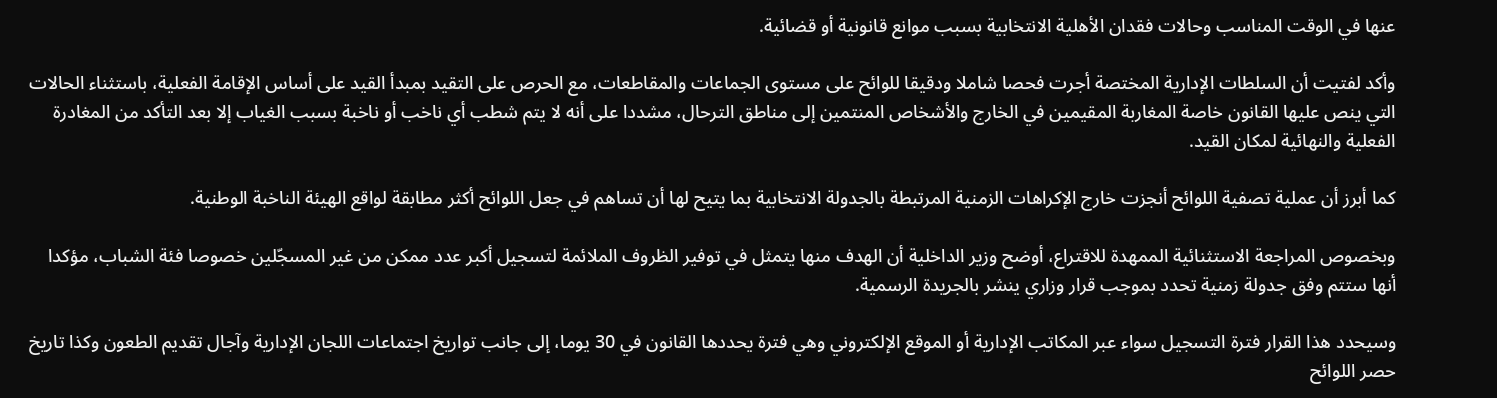عنها في الوقت المناسب وحالات فقدان الأهلية الانتخابية بسبب موانع قانونية أو قضائية.

وأكد لفتيت أن السلطات الإدارية المختصة أجرت فحصا شاملا ودقيقا للوائح على مستوى الجماعات والمقاطعات، مع الحرص على التقيد بمبدأ القيد على أساس الإقامة الفعلية، باستثناء الحالات التي ينص عليها القانون خاصة المغاربة المقيمين في الخارج والأشخاص المنتمين إلى مناطق الترحال، مشددا على أنه لا يتم شطب أي ناخب أو ناخبة بسبب الغياب إلا بعد التأكد من المغادرة الفعلية والنهائية لمكان القيد.

كما أبرز أن عملية تصفية اللوائح أنجزت خارج الإكراهات الزمنية المرتبطة بالجدولة الانتخابية بما يتيح لها أن تساهم في جعل اللوائح أكثر مطابقة لواقع الهيئة الناخبة الوطنية.

وبخصوص المراجعة الاستثنائية الممهدة للاقتراع، أوضح وزير الداخلية أن الهدف منها يتمثل في توفير الظروف الملائمة لتسجيل أكبر عدد ممكن من غير المسجّلين خصوصا فئة الشباب، مؤكدا أنها ستتم وفق جدولة زمنية تحدد بموجب قرار وزاري ينشر بالجريدة الرسمية.

وسيحدد هذا القرار فترة التسجيل سواء عبر المكاتب الإدارية أو الموقع الإلكتروني وهي فترة يحددها القانون في 30 يوما، إلى جانب تواريخ اجتماعات اللجان الإدارية وآجال تقديم الطعون وكذا تاريخ حصر اللوائح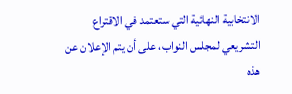الانتخابية النهائية التي ستعتمد في الاقتراع التشريعي لمجلس النواب، على أن يتم الإعلان عن هذه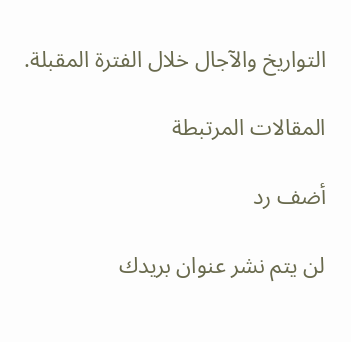التواريخ والآجال خلال الفترة المقبلة.

المقالات المرتبطة

أضف رد

لن يتم نشر عنوان بريدك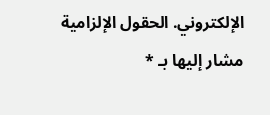الإلكتروني. الحقول الإلزامية مشار إليها بـ *